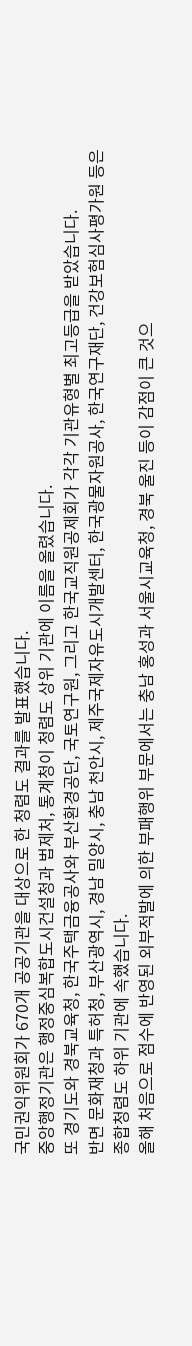국민권익위원회가 670개 공공기관을 대상으로 한 청렴도 결과를 발표했습니다.
중앙행정기관은 행정중심복합도시건설청과 법제처, 통계청이 청렴도 상위 기관에 이름을 올렸습니다.
또 경기도와 경북교육청, 한국주택금융공사와 부산환경공단, 국토연구원, 그리고 한국교직원공제회가 각각 기관유형별 최고등급을 받았습니다.
반면 문화재청과 특허청, 부산광역시, 경남 밀양시, 충남 천안시, 제주국제자유도시개발센터, 한국광물자원공사, 한국연구재단, 건강보험심사평가원 등은 종합청렴도 하위 기관에 속했습니다.
올해 처음으로 점수에 반영된 외부적발에 의한 부패행위 부문에서는 충남 홍성과 서울시교육청, 경북 울진 등이 감점이 큰 것으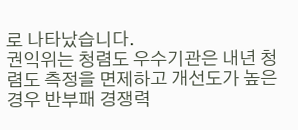로 나타났습니다.
권익위는 청렴도 우수기관은 내년 청렴도 측정을 면제하고 개선도가 높은 경우 반부패 경쟁력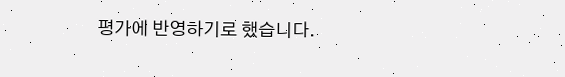평가에 반영하기로 했습니다.